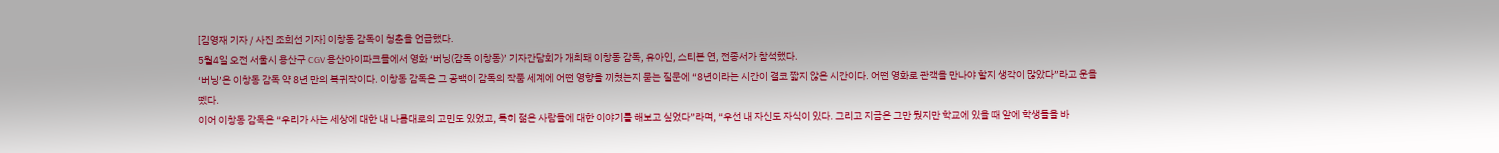[김영재 기자 / 사진 조희선 기자] 이창동 감독이 청춘을 언급했다.
5월4일 오전 서울시 용산구 CGV 용산아이파크몰에서 영화 ‘버닝(감독 이창동)’ 기자간담회가 개최돼 이창동 감독, 유아인, 스티븐 연, 전종서가 참석했다.
‘버닝’은 이창동 감독 약 8년 만의 복귀작이다. 이창동 감독은 그 공백이 감독의 작품 세계에 어떤 영향을 끼쳤는지 묻는 질문에 “8년이라는 시간이 결코 짧지 않은 시간이다. 어떤 영화로 관객을 만나야 할지 생각이 많았다”라고 운을 뗐다.
이어 이창동 감독은 “우리가 사는 세상에 대한 내 나름대로의 고민도 있었고, 특히 젊은 사람들에 대한 이야기를 해보고 싶었다”라며, “우선 내 자신도 자식이 있다. 그리고 지금은 그만 뒀지만 학교에 있을 때 앞에 학생들을 바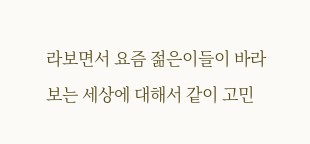라보면서 요즘 젊은이들이 바라보는 세상에 대해서 같이 고민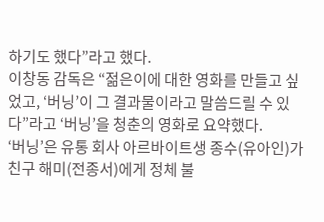하기도 했다”라고 했다.
이창동 감독은 “젊은이에 대한 영화를 만들고 싶었고, ‘버닝’이 그 결과물이라고 말씀드릴 수 있다”라고 ‘버닝’을 청춘의 영화로 요약했다.
‘버닝’은 유통 회사 아르바이트생 종수(유아인)가 친구 해미(전종서)에게 정체 불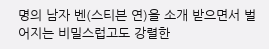명의 남자 벤(스티븐 연)을 소개 받으면서 벌어지는 비밀스럽고도 강렬한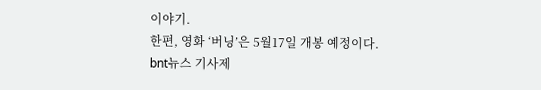이야기.
한편, 영화 ‘버닝’은 5월17일 개봉 예정이다.
bnt뉴스 기사제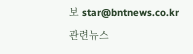보 star@bntnews.co.kr
관련뉴스